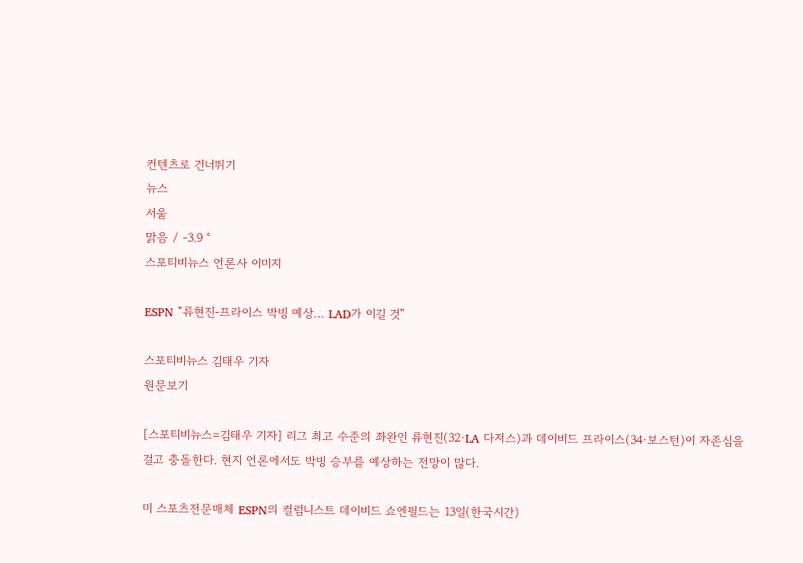컨텐츠로 건너뛰기
뉴스
서울
맑음 / -3.9 °
스포티비뉴스 언론사 이미지

ESPN “류현진-프라이스 박빙 예상… LAD가 이길 것”

스포티비뉴스 김태우 기자
원문보기

[스포티비뉴스=김태우 기자] 리그 최고 수준의 좌완인 류현진(32·LA 다저스)과 데이비드 프라이스(34·보스턴)이 자존심을 걸고 충돌한다. 현지 언론에서도 박빙 승부를 예상하는 전망이 많다.

미 스포츠전문매체 ESPN의 컬럼니스트 데이비드 쇼엔필드는 13일(한국시간)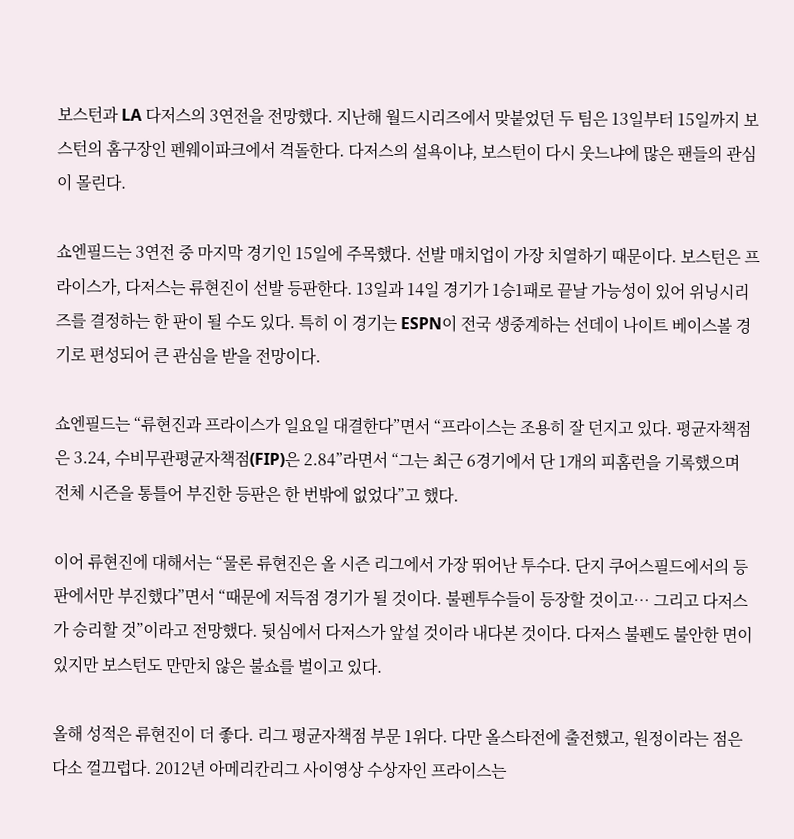보스턴과 LA 다저스의 3연전을 전망했다. 지난해 월드시리즈에서 맞붙었던 두 팀은 13일부터 15일까지 보스턴의 홈구장인 펜웨이파크에서 격돌한다. 다저스의 설욕이냐, 보스턴이 다시 웃느냐에 많은 팬들의 관심이 몰린다.

쇼엔필드는 3연전 중 마지막 경기인 15일에 주목했다. 선발 매치업이 가장 치열하기 때문이다. 보스턴은 프라이스가, 다저스는 류현진이 선발 등판한다. 13일과 14일 경기가 1승1패로 끝날 가능성이 있어 위닝시리즈를 결정하는 한 판이 될 수도 있다. 특히 이 경기는 ESPN이 전국 생중계하는 선데이 나이트 베이스볼 경기로 편성되어 큰 관심을 받을 전망이다.

쇼엔필드는 “류현진과 프라이스가 일요일 대결한다”면서 “프라이스는 조용히 잘 던지고 있다. 평균자책점은 3.24, 수비무관평균자책점(FIP)은 2.84”라면서 “그는 최근 6경기에서 단 1개의 피홈런을 기록했으며 전체 시즌을 통틀어 부진한 등판은 한 번밖에 없었다”고 했다.

이어 류현진에 대해서는 “물론 류현진은 올 시즌 리그에서 가장 뛰어난 투수다. 단지 쿠어스필드에서의 등판에서만 부진했다”면서 “때문에 저득점 경기가 될 것이다. 불펜투수들이 등장할 것이고… 그리고 다저스가 승리할 것”이라고 전망했다. 뒷심에서 다저스가 앞설 것이라 내다본 것이다. 다저스 불펜도 불안한 면이 있지만 보스턴도 만만치 않은 불쇼를 벌이고 있다.

올해 성적은 류현진이 더 좋다. 리그 평균자책점 부문 1위다. 다만 올스타전에 출전했고, 원정이라는 점은 다소 껄끄럽다. 2012년 아메리칸리그 사이영상 수상자인 프라이스는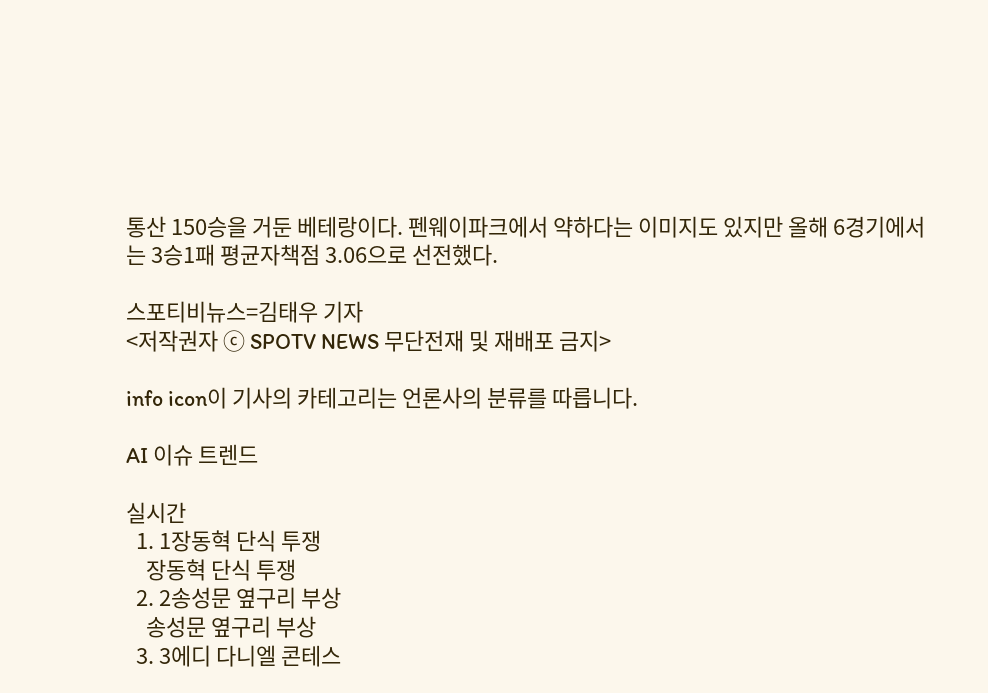통산 150승을 거둔 베테랑이다. 펜웨이파크에서 약하다는 이미지도 있지만 올해 6경기에서는 3승1패 평균자책점 3.06으로 선전했다.

스포티비뉴스=김태우 기자
<저작권자 ⓒ SPOTV NEWS 무단전재 및 재배포 금지>

info icon이 기사의 카테고리는 언론사의 분류를 따릅니다.

AI 이슈 트렌드

실시간
  1. 1장동혁 단식 투쟁
    장동혁 단식 투쟁
  2. 2송성문 옆구리 부상
    송성문 옆구리 부상
  3. 3에디 다니엘 콘테스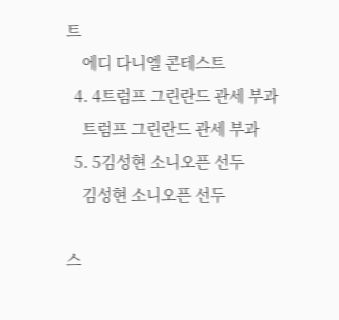트
    에디 다니엘 콘테스트
  4. 4트럼프 그린란드 관세 부과
    트럼프 그린란드 관세 부과
  5. 5김성현 소니오픈 선두
    김성현 소니오픈 선두

스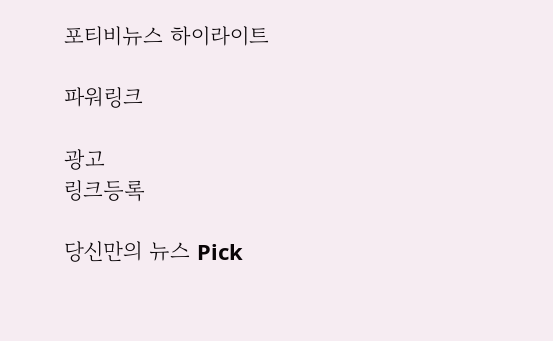포티비뉴스 하이라이트

파워링크

광고
링크등록

당신만의 뉴스 Pick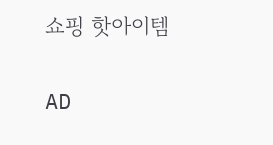쇼핑 핫아이템

AD